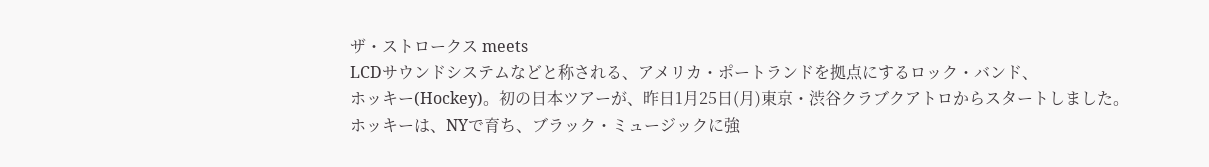ザ・ストロークス meets
LCDサウンドシステムなどと称される、アメリカ・ポートランドを拠点にするロック・バンド、
ホッキー(Hockey)。初の日本ツアーが、昨日1月25日(月)東京・渋谷クラブクアトロからスタートしました。
ホッキーは、NYで育ち、ブラック・ミュージックに強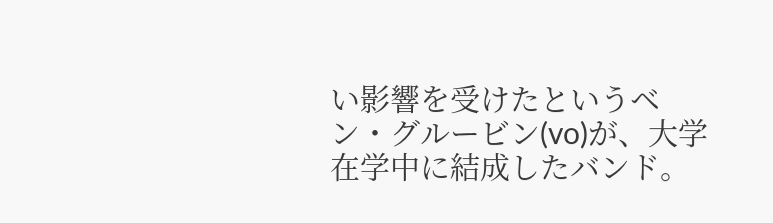い影響を受けたというベン・グルービン(vo)が、大学在学中に結成したバンド。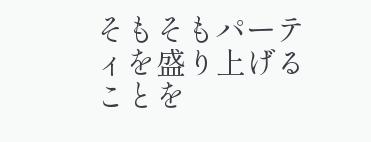そもそもパーティを盛り上げることを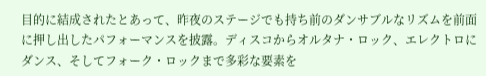目的に結成されたとあって、昨夜のステージでも持ち前のダンサブルなリズムを前面に押し出したパフォーマンスを披露。ディスコからオルタナ・ロック、エレクトロにダンス、そしてフォーク・ロックまで多彩な要素を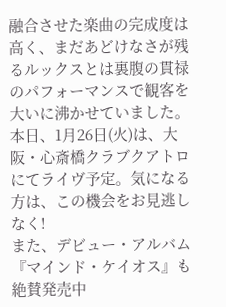融合させた楽曲の完成度は高く、まだあどけなさが残るルックスとは裏腹の貫禄のパフォーマンスで観客を大いに沸かせていました。
本日、1月26日(火)は、大阪・心斎橋クラブクアトロにてライヴ予定。気になる方は、この機会をお見逃しなく!
また、デビュー・アルバム
『マインド・ケイオス』も絶賛発売中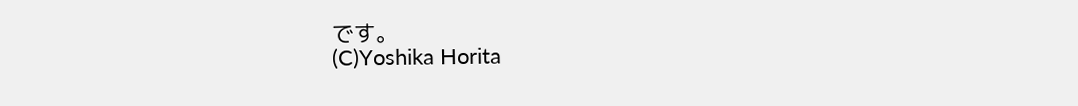です。
(C)Yoshika Horita